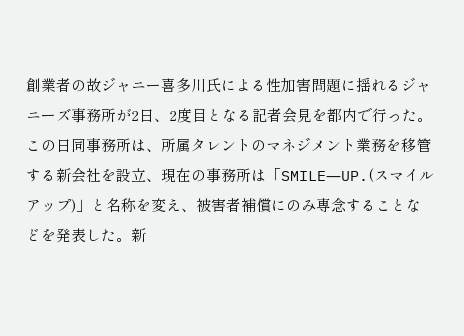創業者の故ジャニー喜多川氏による性加害問題に揺れるジャニーズ事務所が2日、2度目となる記者会見を都内で行った。
この日同事務所は、所属タレントのマネジメント業務を移管する新会社を設立、現在の事務所は「SMILE―UP.(スマイルアップ)」と名称を変え、被害者補償にのみ専念することなどを発表した。新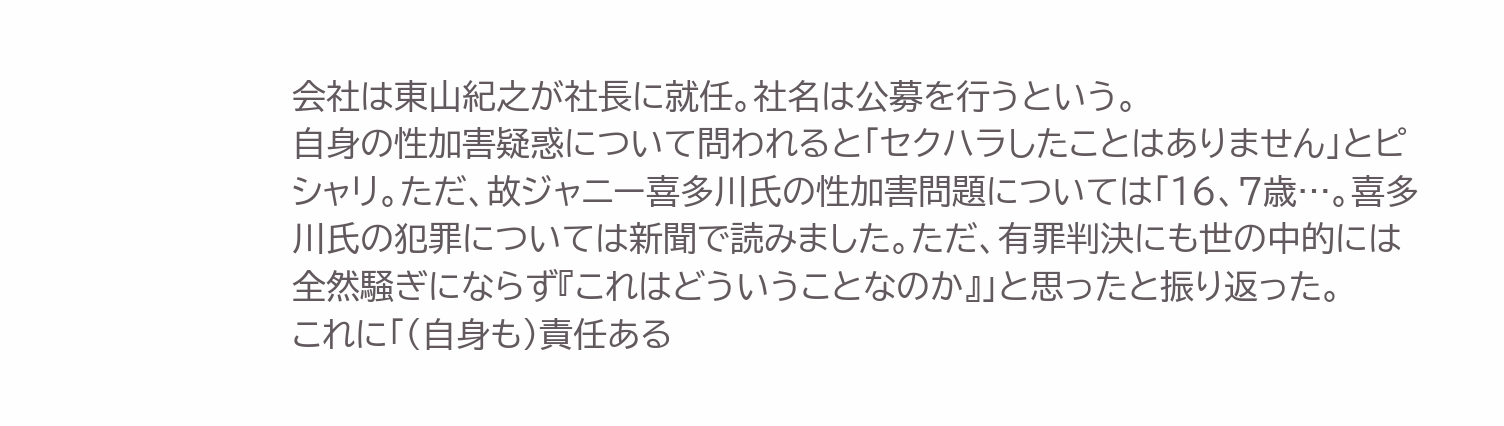会社は東山紀之が社長に就任。社名は公募を行うという。
自身の性加害疑惑について問われると「セクハラしたことはありません」とピシャリ。ただ、故ジャニー喜多川氏の性加害問題については「16、7歳…。喜多川氏の犯罪については新聞で読みました。ただ、有罪判決にも世の中的には全然騒ぎにならず『これはどういうことなのか』」と思ったと振り返った。
これに「(自身も)責任ある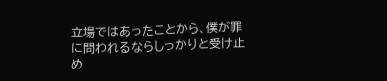立場ではあったことから、僕が罪に問われるならしっかりと受け止め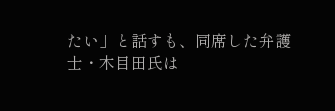たい」と話すも、同席した弁護士・木目田氏は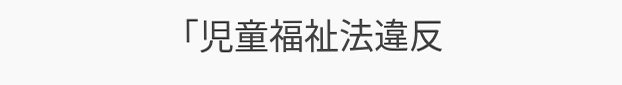「児童福祉法違反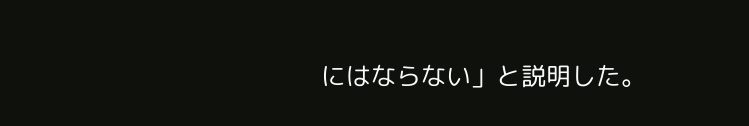にはならない」と説明した。